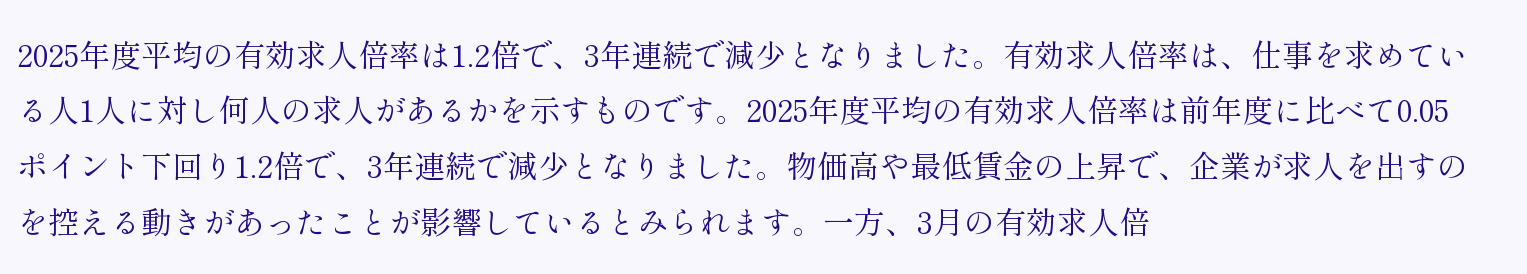2025年度平均の有効求人倍率は1.2倍で、3年連続で減少となりました。有効求人倍率は、仕事を求めている人1人に対し何人の求人があるかを示すものです。2025年度平均の有効求人倍率は前年度に比べて0.05ポイント下回り1.2倍で、3年連続で減少となりました。物価高や最低賃金の上昇で、企業が求人を出すのを控える動きがあったことが影響しているとみられます。一方、3月の有効求人倍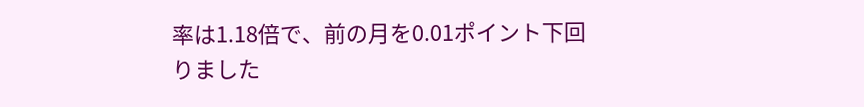率は1.18倍で、前の月を0.01ポイント下回りました